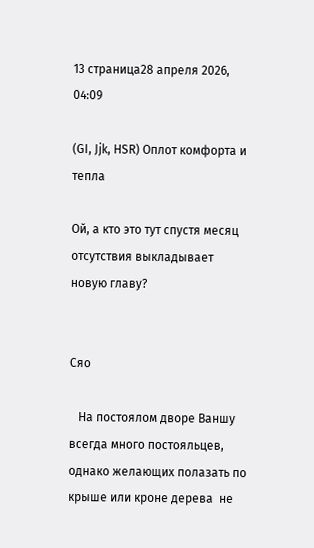13 страница28 апреля 2026, 04:09

(GI, Jjk, HSR) Оплот комфорта и тепла

Ой, а кто это тут спустя месяц отсутствия выкладывает новую главу?


Сяо

   На постоялом дворе Ваншу всегда много постояльцев, однако желающих полазать по крыше или кроне дерева  не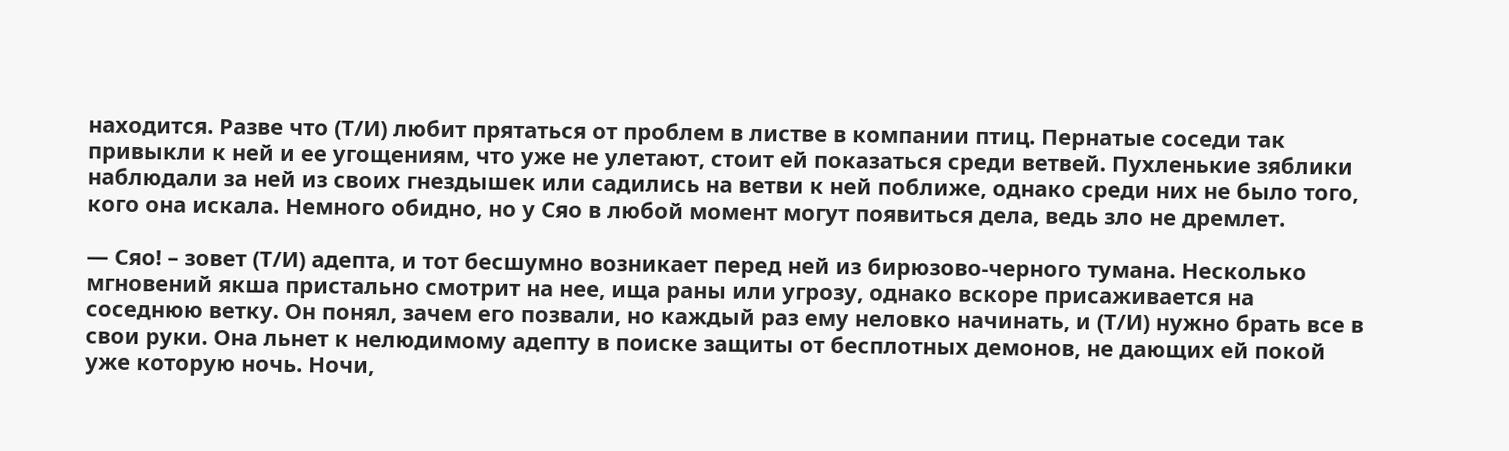находится. Разве что (Т/И) любит прятаться от проблем в листве в компании птиц. Пернатые соседи так привыкли к ней и ее угощениям, что уже не улетают, стоит ей показаться среди ветвей. Пухленькие зяблики наблюдали за ней из своих гнездышек или садились на ветви к ней поближе, однако среди них не было того, кого она искала. Немного обидно, но у Сяо в любой момент могут появиться дела, ведь зло не дремлет.

— Сяо! – зовет (Т/И) адепта, и тот бесшумно возникает перед ней из бирюзово-черного тумана. Несколько мгновений якша пристально смотрит на нее, ища раны или угрозу, однако вскоре присаживается на соседнюю ветку. Он понял, зачем его позвали, но каждый раз ему неловко начинать, и (Т/И) нужно брать все в свои руки. Она льнет к нелюдимому адепту в поиске защиты от бесплотных демонов, не дающих ей покой уже которую ночь. Ночи,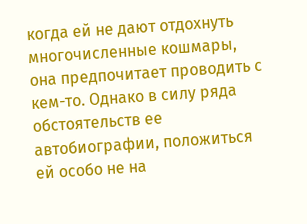когда ей не дают отдохнуть многочисленные кошмары, она предпочитает проводить с кем-то. Однако в силу ряда обстоятельств ее автобиографии, положиться ей особо не на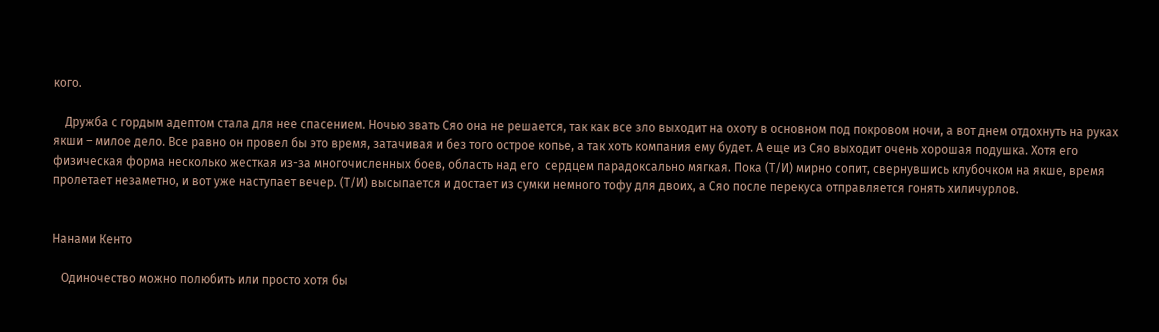кого.

    Дружба с гордым адептом стала для нее спасением. Ночью звать Сяо она не решается, так как все зло выходит на охоту в основном под покровом ночи, а вот днем отдохнуть на руках якши – милое дело. Все равно он провел бы это время, затачивая и без того острое копье, а так хоть компания ему будет. А еще из Сяо выходит очень хорошая подушка. Хотя его физическая форма несколько жесткая из-за многочисленных боев, область над его  сердцем парадоксально мягкая. Пока (Т/И) мирно сопит, свернувшись клубочком на якше, время пролетает незаметно, и вот уже наступает вечер. (Т/И) высыпается и достает из сумки немного тофу для двоих, а Сяо после перекуса отправляется гонять хиличурлов.


Нанами Кенто

   Одиночество можно полюбить или просто хотя бы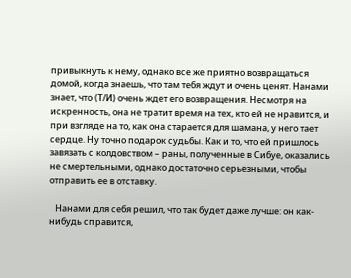привыкнуть к нему, однако все же приятно возвращаться домой, когда знаешь, что там тебя ждут и очень ценят. Нанами знает, что (Т/И) очень ждет его возвращения. Несмотря на искренность, она не тратит время на тех, кто ей не нравится, и при взгляде на то, как она старается для шамана, у него тает сердце. Ну точно подарок судьбы. Как и то, что ей пришлось завязать с колдовством – раны, полученные в Сибуе, оказались не смертельными, однако достаточно серьезными, чтобы отправить ее в отставку.

   Нанами для себя решил, что так будет даже лучше: он как-нибудь справится,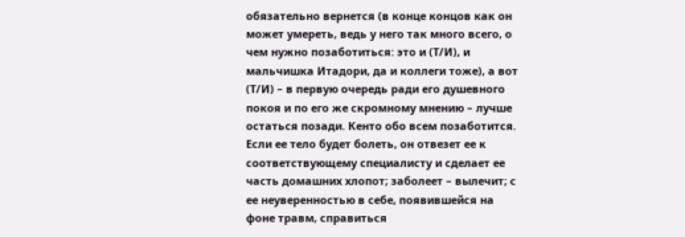обязательно вернется (в конце концов как он может умереть, ведь у него так много всего, о чем нужно позаботиться: это и (Т/И), и мальчишка Итадори, да и коллеги тоже), а вот (Т/И) – в первую очередь ради его душевного покоя и по его же скромному мнению – лучше остаться позади. Кенто обо всем позаботится. Если ее тело будет болеть, он отвезет ее к соответствующему специалисту и сделает ее часть домашних хлопот; заболеет – вылечит; с ее неуверенностью в себе, появившейся на фоне травм, справиться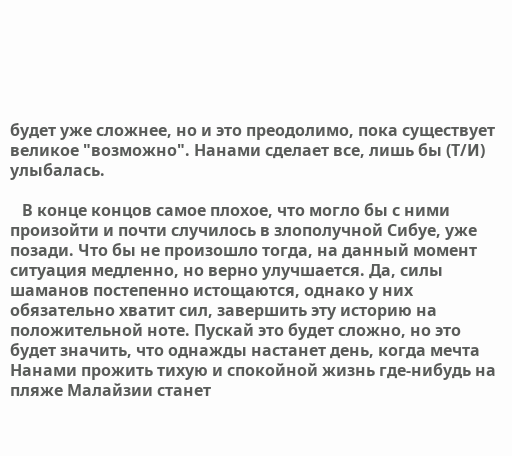будет уже сложнее, но и это преодолимо, пока существует великое "возможно". Нанами сделает все, лишь бы (Т/И) улыбалась.

   В конце концов самое плохое, что могло бы с ними произойти и почти случилось в злополучной Сибуе, уже позади. Что бы не произошло тогда, на данный момент ситуация медленно, но верно улучшается. Да, силы шаманов постепенно истощаются, однако у них обязательно хватит сил, завершить эту историю на положительной ноте. Пускай это будет сложно, но это будет значить, что однажды настанет день, когда мечта Нанами прожить тихую и спокойной жизнь где-нибудь на пляже Малайзии станет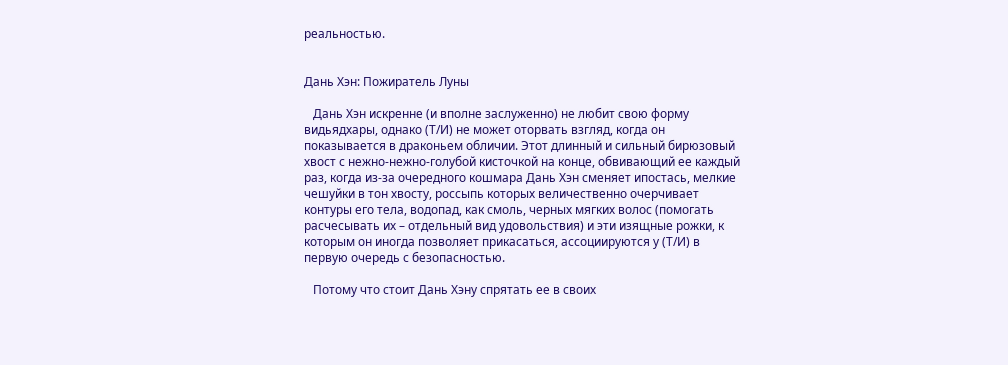реальностью.


Дань Хэн: Пожиратель Луны

   Дань Хэн искренне (и вполне заслуженно) не любит свою форму видьядхары, однако (Т/И) не может оторвать взгляд, когда он показывается в драконьем обличии. Этот длинный и сильный бирюзовый хвост с нежно-нежно-голубой кисточкой на конце, обвивающий ее каждый раз, когда из-за очередного кошмара Дань Хэн сменяет ипостась, мелкие чешуйки в тон хвосту, россыпь которых величественно очерчивает контуры его тела, водопад, как смоль, черных мягких волос (помогать расчесывать их – отдельный вид удовольствия) и эти изящные рожки, к которым он иногда позволяет прикасаться, ассоциируются у (Т/И) в первую очередь с безопасностью.

   Потому что стоит Дань Хэну спрятать ее в своих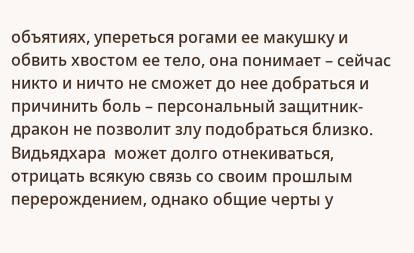объятиях, упереться рогами ее макушку и обвить хвостом ее тело, она понимает – сейчас никто и ничто не сможет до нее добраться и причинить боль – персональный защитник-дракон не позволит злу подобраться близко. Видьядхара  может долго отнекиваться, отрицать всякую связь со своим прошлым перерождением, однако общие черты у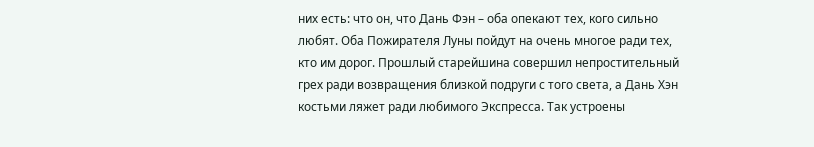них есть: что он, что Дань Фэн – оба опекают тех, кого сильно любят. Оба Пожирателя Луны пойдут на очень многое ради тех, кто им дорог. Прошлый старейшина совершил непростительный грех ради возвращения близкой подруги с того света, а Дань Хэн костьми ляжет ради любимого Экспресса. Так устроены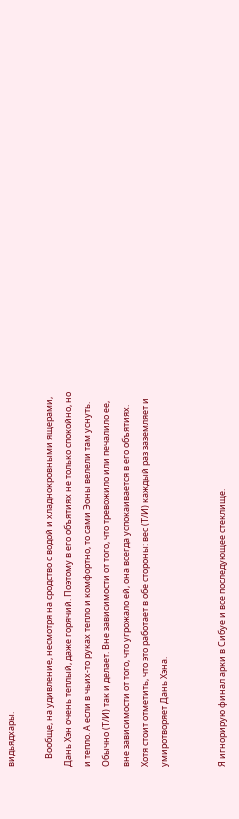видьядхары.

    Вообще, на удивление, несмотря на сродство с водой и хладнокровными ящерами, Дань Хэн очень теплый, даже горячий. Поэтому в его объятиях не только спокойно, но и тепло. А если в чьих-то руках тепло и комфортно, то сами Эоны велели там уснуть. Обычно (Т/И) так и делает. Вне зависимости от того, что тревожило или печалило ее, вне зависимости от того, что угрожало ей, она всегда успокаивается в его объятиях. Хотя стоит отметить, что это работает в обе стороны: вес (Т/И) каждый раз заземляет и умиротворяет Дань Хэна.


Я игнорирую финал арки в Сибуе и все последующее стеклище.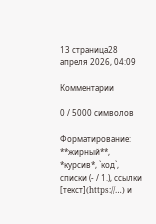13 страница28 апреля 2026, 04:09

Комментарии

0 / 5000 символов

Форматирование: **жирный**, *курсив*, `код`, списки (- / 1.), ссылки [текст](https://…) и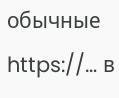обычные https://… в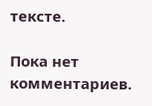тексте.

Пока нет комментариев.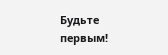Будьте первым!